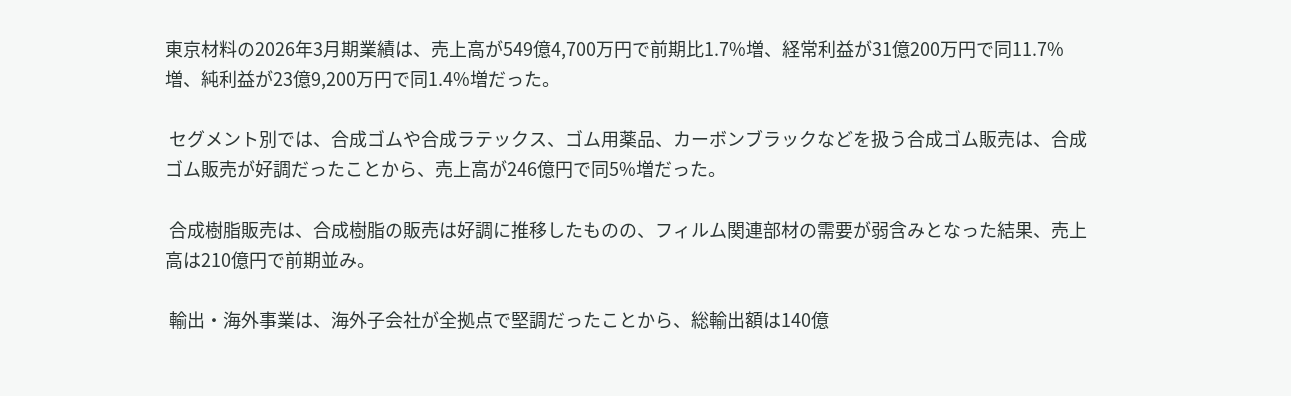東京材料の2026年3月期業績は、売上高が549億4,700万円で前期比1.7%増、経常利益が31億200万円で同11.7%増、純利益が23億9,200万円で同1.4%増だった。

 セグメント別では、合成ゴムや合成ラテックス、ゴム用薬品、カーボンブラックなどを扱う合成ゴム販売は、合成ゴム販売が好調だったことから、売上高が246億円で同5%増だった。

 合成樹脂販売は、合成樹脂の販売は好調に推移したものの、フィルム関連部材の需要が弱含みとなった結果、売上高は210億円で前期並み。

 輸出・海外事業は、海外子会社が全拠点で堅調だったことから、総輸出額は140億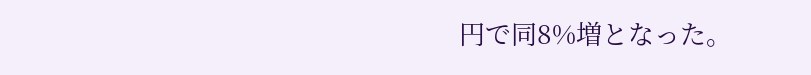円で同8%増となった。